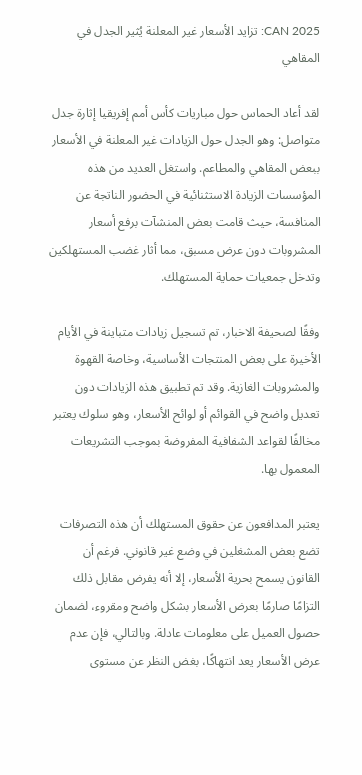CAN 2025: تزايد الأسعار غير المعلنة يُثير الجدل في المقاهي

لقد أعاد الحماس حول مباريات كأس أمم إفريقيا إثارة جدل متواصل: وهو الجدل حول الزيادات غير المعلنة في الأسعار ببعض المقاهي والمطاعم. واستغل العديد من هذه المؤسسات الزيادة الاستثنائية في الحضور الناتجة عن المنافسة، حيث قامت بعض المنشآت برفع أسعار المشروبات دون عرض مسبق، مما أثار غضب المستهلكين وتدخل جمعيات حماية المستهلك.

وفقًا لصحيفة الاخبار، تم تسجيل زيادات متباينة في الأيام الأخيرة على بعض المنتجات الأساسية، وخاصة القهوة والمشروبات الغازية. وقد تم تطبيق هذه الزيادات دون تعديل واضح في القوائم أو لوائح الأسعار، وهو سلوك يعتبر مخالفًا لقواعد الشفافية المفروضة بموجب التشريعات المعمول بها.

يعتبر المدافعون عن حقوق المستهلك أن هذه التصرفات تضع بعض المشغلين في وضع غير قانوني. فرغم أن القانون يسمح بحرية الأسعار، إلا أنه يفرض مقابل ذلك التزامًا صارمًا بعرض الأسعار بشكل واضح ومقروء، لضمان حصول العميل على معلومات عادلة. وبالتالي، فإن عدم عرض الأسعار يعد انتهاكًا، بغض النظر عن مستوى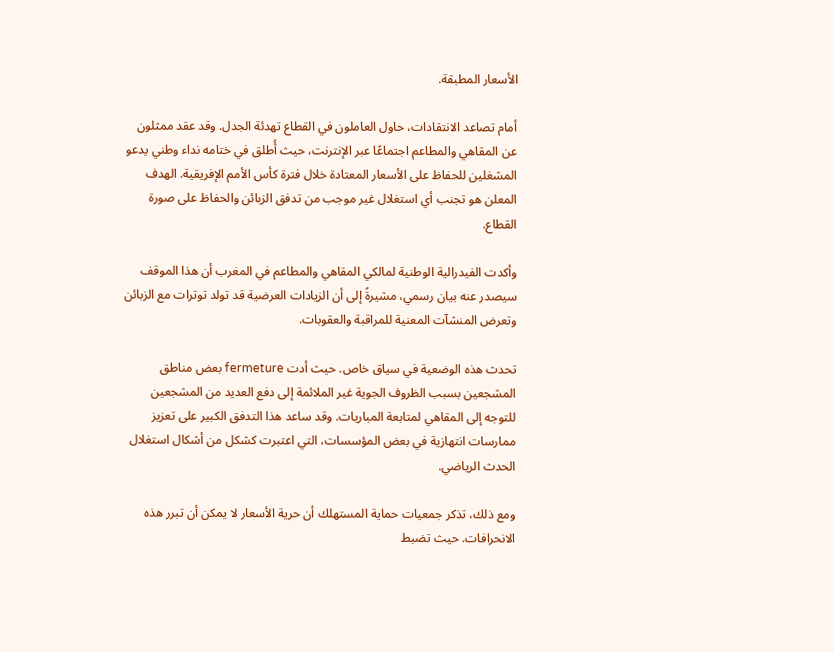الأسعار المطبقة.

أمام تصاعد الانتقادات، حاول العاملون في القطاع تهدئة الجدل. وقد عقد ممثلون عن المقاهي والمطاعم اجتماعًا عبر الإنترنت، حيث أُطلق في ختامه نداء وطني يدعو المشغلين للحفاظ على الأسعار المعتادة خلال فترة كأس الأمم الإفريقية. الهدف المعلن هو تجنب أي استغلال غير موجب من تدفق الزبائن والحفاظ على صورة القطاع.

وأكدت الفيدرالية الوطنية لمالكي المقاهي والمطاعم في المغرب أن هذا الموقف سيصدر عنه بيان رسمي، مشيرةً إلى أن الزيادات العرضية قد تولد توترات مع الزبائن وتعرض المنشآت المعنية للمراقبة والعقوبات.

تحدث هذه الوضعية في سياق خاص. حيث أدت fermeture بعض مناطق المشجعين بسبب الظروف الجوية غير الملائمة إلى دفع العديد من المشجعين للتوجه إلى المقاهي لمتابعة المباريات. وقد ساعد هذا التدفق الكبير على تعزيز ممارسات انتهازية في بعض المؤسسات، التي اعتبرت كشكل من أشكال استغلال الحدث الرياضي.

ومع ذلك، تذكر جمعيات حماية المستهلك أن حرية الأسعار لا يمكن أن تبرر هذه الانحرافات. حيث تضبط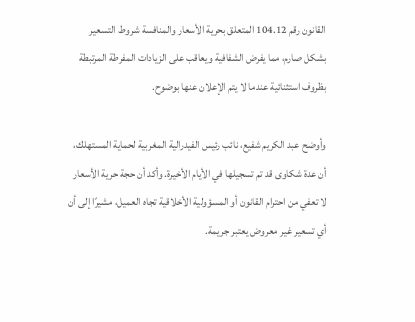القانون رقم 104.12 المتعلق بحرية الأسعار والمنافسة شروط التسعير بشكل صارم، مما يفرض الشفافية ويعاقب على الزيادات المفرطة المرتبطة بظروف استثنائية عندما لا يتم الإعلان عنها بوضوح.

وأوضح عبد الكريم شفيع، نائب رئيس الفيدرالية المغربية لحماية المستهلك، أن عدة شكاوى قد تم تسجيلها في الأيام الأخيرة. وأكد أن حجة حرية الأسعار لا تعفي من احترام القانون أو المسؤولية الأخلاقية تجاه العميل، مشيرًا إلى أن أي تسعير غير معروض يعتبر جريمة.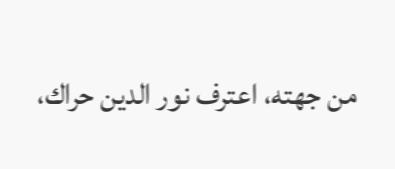من جهته، اعترف نور الدين حراك،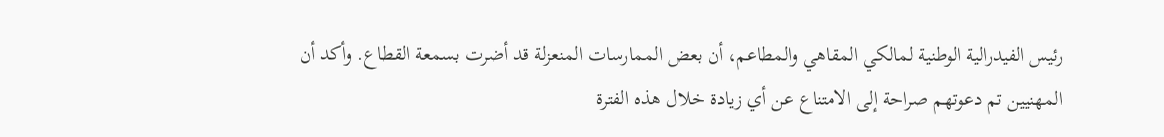رئيس الفيدرالية الوطنية لمالكي المقاهي والمطاعم، أن بعض الممارسات المنعزلة قد أضرت بسمعة القطاع. وأكد أن المهنيين تم دعوتهم صراحة إلى الامتناع عن أي زيادة خلال هذه الفترة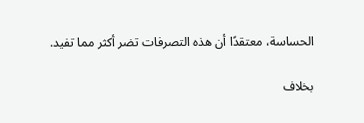الحساسة، معتقدًا أن هذه التصرفات تضر أكثر مما تفيد.

بخلاف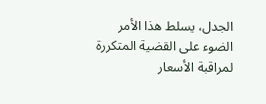الجدل، يسلط هذا الأمر الضوء على القضية المتكررة لمراقبة الأسعار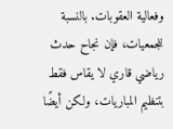وفعالية العقوبات. بالنسبة للجمعيات، فإن نجاح حدث رياضي قاري لا يقاس فقط بتنظيم المباريات، ولكن أيضًا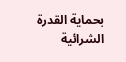بحماية القدرة الشرائية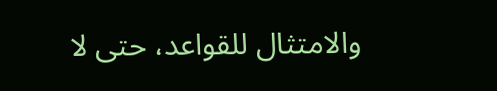والامتثال للقواعد، حتى لا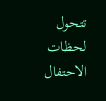تتحول لحظات الاحتفال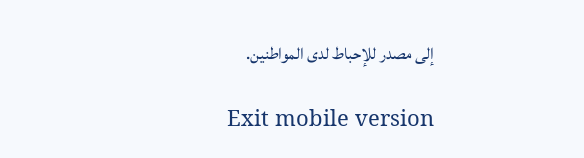إلى مصدر للإحباط لدى المواطنين.

Exit mobile version